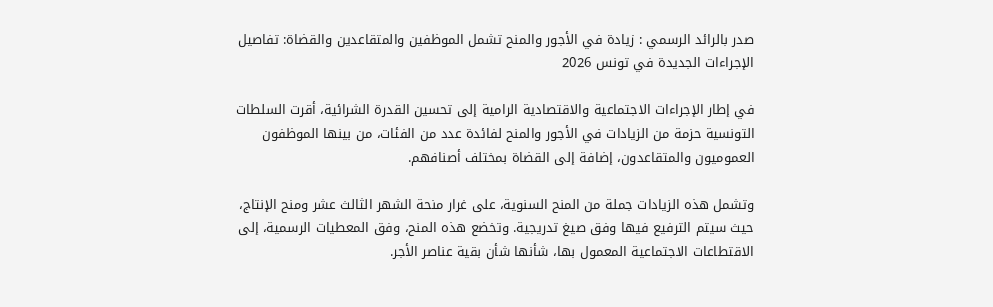صدر بالرائد الرسمي : زيادة في الأجور والمنح تشمل الموظفين والمتقاعدين والقضاة: تفاصيل الإجراءات الجديدة في تونس 2026

في إطار الإجراءات الاجتماعية والاقتصادية الرامية إلى تحسين القدرة الشرائية، أقرت السلطات التونسية حزمة من الزيادات في الأجور والمنح لفائدة عدد من الفئات، من بينها الموظفون العموميون والمتقاعدون، إضافة إلى القضاة بمختلف أصنافهم.

وتشمل هذه الزيادات جملة من المنح السنوية، على غرار منحة الشهر الثالث عشر ومنح الإنتاج، حيث سيتم الترفيع فيها وفق صيغ تدريجية. وتخضع هذه المنح، وفق المعطيات الرسمية، إلى الاقتطاعات الاجتماعية المعمول بها، شأنها شأن بقية عناصر الأجر.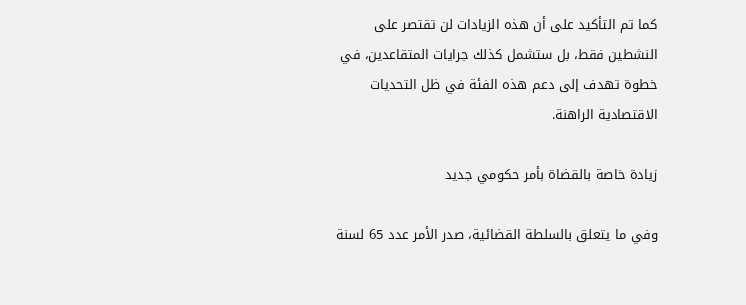كما تم التأكيد على أن هذه الزيادات لن تقتصر على النشطين فقط، بل ستشمل كذلك جرايات المتقاعدين، في خطوة تهدف إلى دعم هذه الفئة في ظل التحديات الاقتصادية الراهنة.

زيادة خاصة بالقضاة بأمر حكومي جديد

وفي ما يتعلق بالسلطة القضائية، صدر الأمر عدد 65 لسنة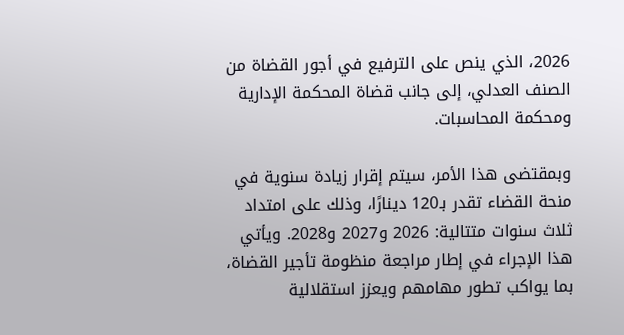2026، الذي ينص على الترفيع في أجور القضاة من الصنف العدلي، إلى جانب قضاة المحكمة الإدارية ومحكمة المحاسبات.

وبمقتضى هذا الأمر، سيتم إقرار زيادة سنوية في منحة القضاء تقدر بـ120 دينارًا، وذلك على امتداد ثلاث سنوات متتالية: 2026 و2027 و2028. ويأتي هذا الإجراء في إطار مراجعة منظومة تأجير القضاة، بما يواكب تطور مهامهم ويعزز استقلالية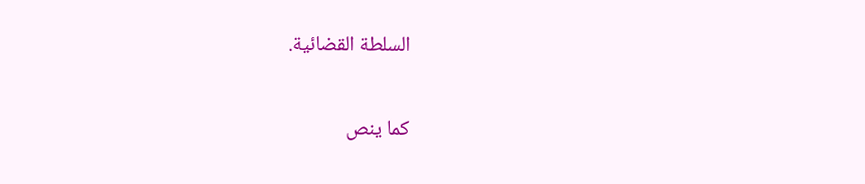السلطة القضائية.

كما ينص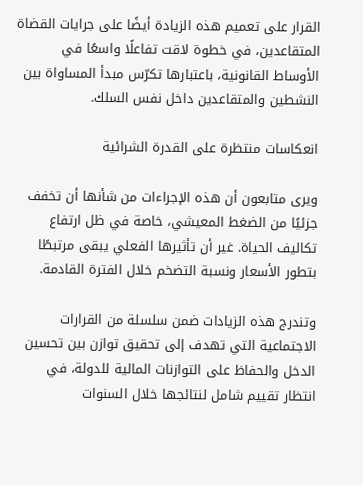القرار على تعميم هذه الزيادة أيضًا على جرايات القضاة المتقاعدين، في خطوة لاقت تفاعلًا واسعًا في الأوساط القانونية، باعتبارها تكرّس مبدأ المساواة بين النشطين والمتقاعدين داخل نفس السلك.

انعكاسات منتظرة على القدرة الشرائية

ويرى متابعون أن هذه الإجراءات من شأنها أن تخفف جزئيًا من الضغط المعيشي، خاصة في ظل ارتفاع تكاليف الحياة. غير أن تأثيرها الفعلي يبقى مرتبطًا بتطور الأسعار ونسبة التضخم خلال الفترة القادمة.

وتندرج هذه الزيادات ضمن سلسلة من القرارات الاجتماعية التي تهدف إلى تحقيق توازن بين تحسين الدخل والحفاظ على التوازنات المالية للدولة، في انتظار تقييم شامل لنتائجها خلال السنوات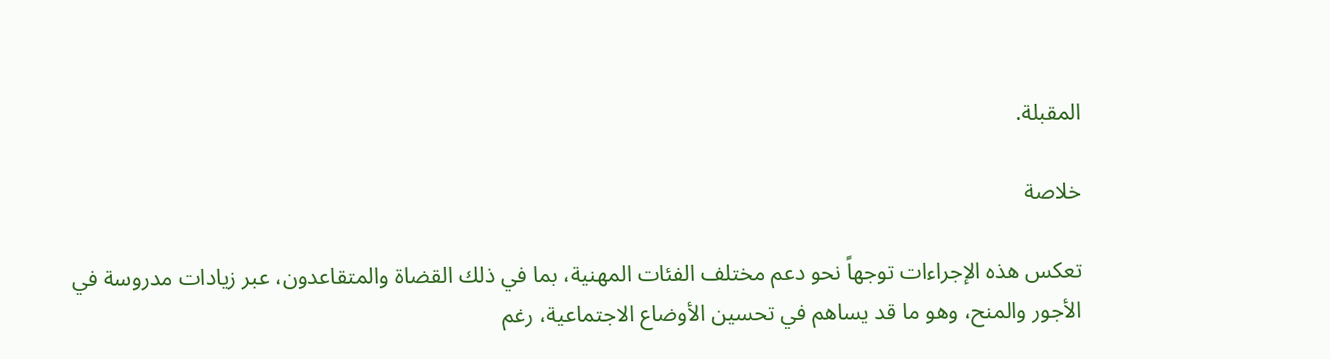المقبلة.

خلاصة

تعكس هذه الإجراءات توجهاً نحو دعم مختلف الفئات المهنية، بما في ذلك القضاة والمتقاعدون، عبر زيادات مدروسة في الأجور والمنح، وهو ما قد يساهم في تحسين الأوضاع الاجتماعية، رغم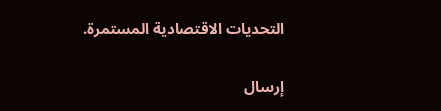التحديات الاقتصادية المستمرة.

إرسال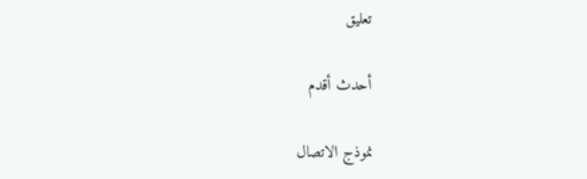تعليق

أحدث أقدم

نموذج الاتصال